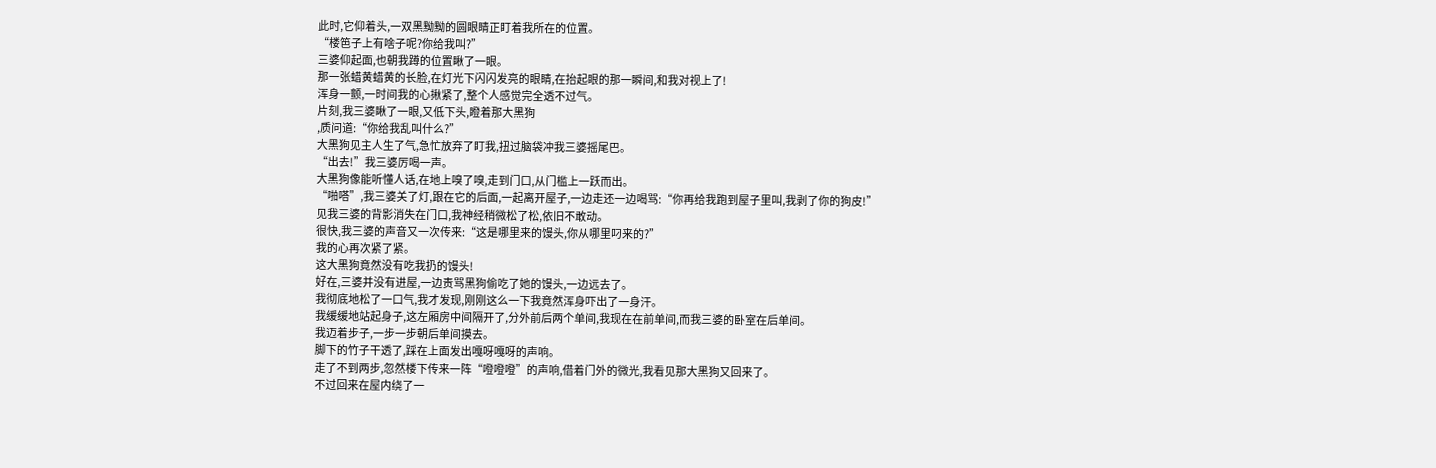此时,它仰着头,一双黑黝黝的圆眼睛正盯着我所在的位置。
“楼笆子上有啥子呢?你给我叫?”
三婆仰起面,也朝我蹲的位置瞅了一眼。
那一张蜡黄蜡黄的长脸,在灯光下闪闪发亮的眼睛,在抬起眼的那一瞬间,和我对视上了!
浑身一颤,一时间我的心揪紧了,整个人感觉完全透不过气。
片刻,我三婆瞅了一眼,又低下头,瞪着那大黑狗
,质问道:“你给我乱叫什么?”
大黑狗见主人生了气,急忙放弃了盯我,扭过脑袋冲我三婆摇尾巴。
“出去!”我三婆厉喝一声。
大黑狗像能听懂人话,在地上嗅了嗅,走到门口,从门槛上一跃而出。
“啪嗒”,我三婆关了灯,跟在它的后面,一起离开屋子,一边走还一边喝骂:“你再给我跑到屋子里叫,我剥了你的狗皮!”
见我三婆的背影消失在门口,我神经稍微松了松,依旧不敢动。
很快,我三婆的声音又一次传来:“这是哪里来的馒头,你从哪里叼来的?”
我的心再次紧了紧。
这大黑狗竟然没有吃我扔的馒头!
好在,三婆并没有进屋,一边责骂黑狗偷吃了她的馒头,一边远去了。
我彻底地松了一口气,我才发现,刚刚这么一下我竟然浑身吓出了一身汗。
我缓缓地站起身子,这左厢房中间隔开了,分外前后两个单间,我现在在前单间,而我三婆的卧室在后单间。
我迈着步子,一步一步朝后单间摸去。
脚下的竹子干透了,踩在上面发出嘎呀嘎呀的声响。
走了不到两步,忽然楼下传来一阵“噔噔噔”的声响,借着门外的微光,我看见那大黑狗又回来了。
不过回来在屋内绕了一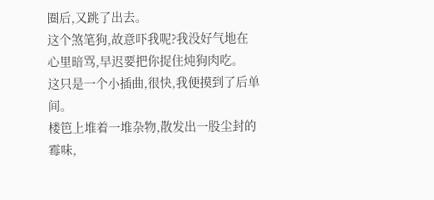圈后,又跳了出去。
这个煞笔狗,故意吓我呢?我没好气地在心里暗骂,早迟要把你捉住炖狗肉吃。
这只是一个小插曲,很快,我便摸到了后单间。
楼笆上堆着一堆杂物,散发出一股尘封的霉味,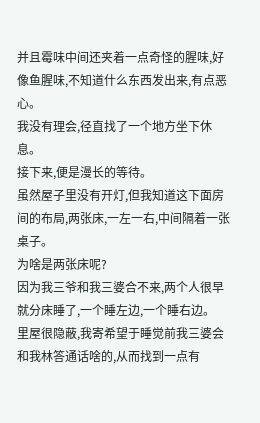并且霉味中间还夹着一点奇怪的腥味,好像鱼腥味,不知道什么东西发出来,有点恶心。
我没有理会,径直找了一个地方坐下休息。
接下来,便是漫长的等待。
虽然屋子里没有开灯,但我知道这下面房间的布局,两张床,一左一右,中间隔着一张桌子。
为啥是两张床呢?
因为我三爷和我三婆合不来,两个人很早就分床睡了,一个睡左边,一个睡右边。
里屋很隐蔽,我寄希望于睡觉前我三婆会和我林答通话啥的,从而找到一点有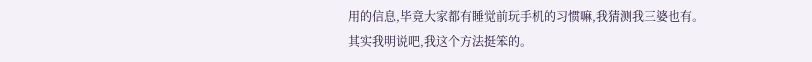用的信息,毕竟大家都有睡觉前玩手机的习惯嘛,我猜测我三婆也有。
其实我明说吧,我这个方法挺笨的。